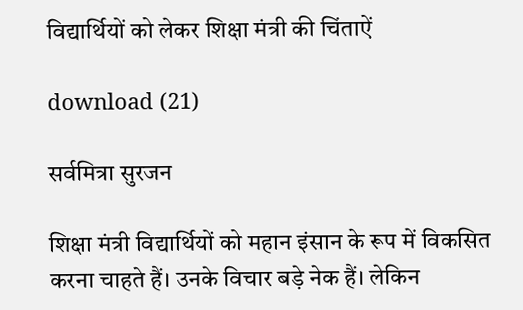विद्यार्थियों को लेकर शिक्षा मंत्री की चिंताऐं

download (21)

सर्वमित्रा सुरजन

शिक्षा मंत्री विद्यार्थियों को महान इंसान के रूप में विकसित करना चाहते हैं। उनके विचार बड़े नेक हैं। लेकिन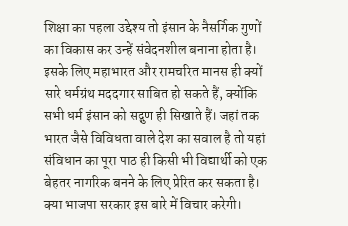शिक्षा का पहला उद्देश्य तो इंसान के नैसर्गिक गुणों का विकास कर उन्हें संवेदनशील बनाना होता है। इसके लिए महाभारत और रामचरित मानस ही क्यों सारे धर्मग्रंथ मददगार साबित हो सकते हैं, क्योंकि सभी धर्म इंसान को सद्गुण ही सिखाते हैं। जहां तक भारत जैसे विविधता वाले देश का सवाल है तो यहां संविधान का पूरा पाठ ही किसी भी विद्यार्थी को एक बेहतर नागरिक बनने के लिए प्रेरित कर सकता है। क्या भाजपा सरकार इस बारे में विचार करेगी।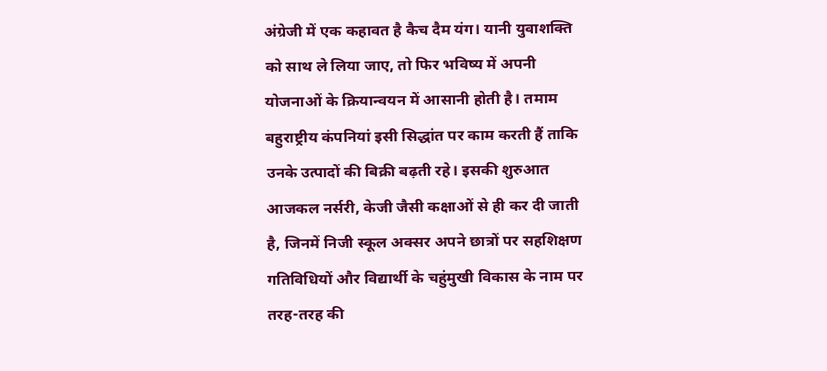अंग्रेजी में एक कहावत है कैच दैम यंग। यानी युवाशक्ति को साथ ले लिया जाए, तो फिर भविष्य में अपनी योजनाओं के क्रियान्वयन में आसानी होती है। तमाम बहुराष्ट्रीय कंपनियां इसी सिद्धांत पर काम करती हैं ताकि उनके उत्पादों की बिक्री बढ़ती रहे। इसकी शुरुआत आजकल नर्सरी, केजी जैसी कक्षाओं से ही कर दी जाती है, जिनमें निजी स्कूल अक्सर अपने छात्रों पर सहशिक्षण गतिविधियों और विद्यार्थी के चहुंमुखी विकास के नाम पर तरह-तरह की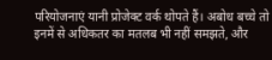परियोजनाएं यानी प्रोजेक्ट वर्क थोपते हैं। अबोध बच्चे तो इनमें से अधिकतर का मतलब भी नहीं समझते, और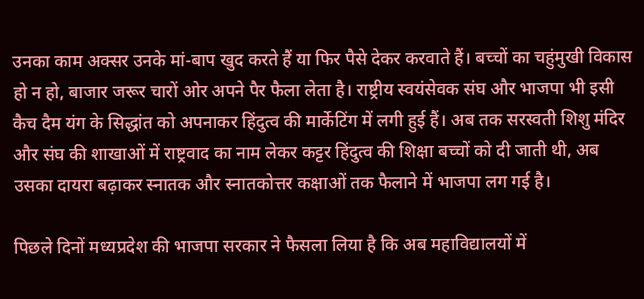उनका काम अक्सर उनके मां-बाप खुद करते हैं या फिर पैसे देकर करवाते हैं। बच्चों का चहुंमुखी विकास हो न हो, बाजार जरूर चारों ओर अपने पैर फैला लेता है। राष्ट्रीय स्वयंसेवक संघ और भाजपा भी इसी कैच दैम यंग के सिद्धांत को अपनाकर हिंदुत्व की मार्केटिंग में लगी हुई हैं। अब तक सरस्वती शिशु मंदिर और संघ की शाखाओं में राष्ट्रवाद का नाम लेकर कट्टर हिंदुत्व की शिक्षा बच्चों को दी जाती थी, अब उसका दायरा बढ़ाकर स्नातक और स्नातकोत्तर कक्षाओं तक फैलाने में भाजपा लग गई है।

पिछले दिनों मध्यप्रदेश की भाजपा सरकार ने फैसला लिया है कि अब महाविद्यालयों में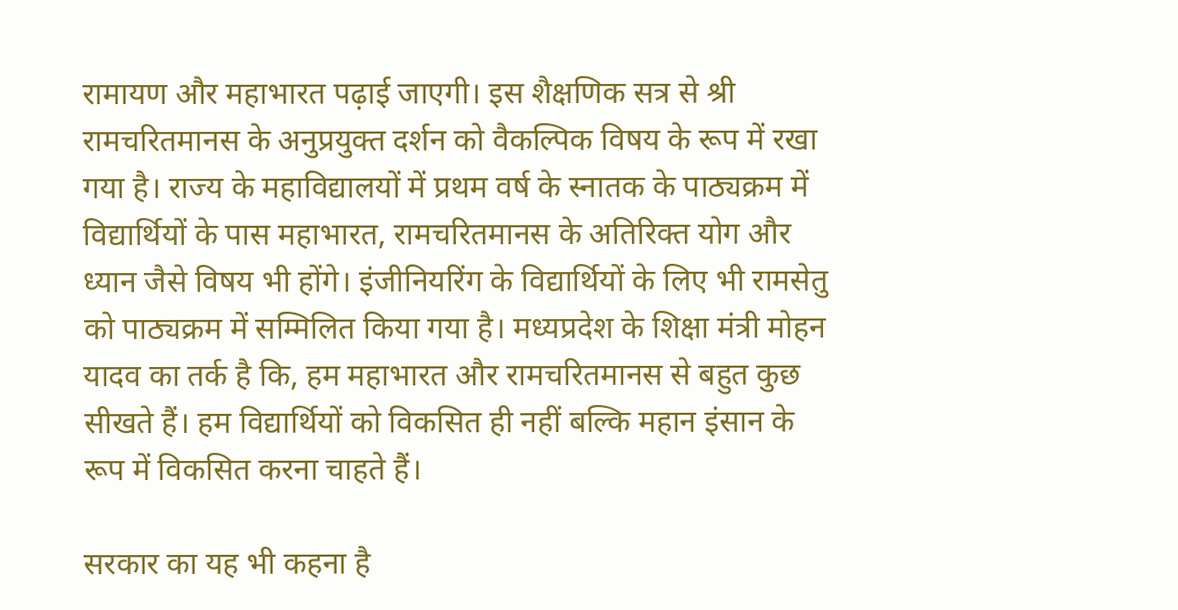रामायण और महाभारत पढ़ाई जाएगी। इस शैक्षणिक सत्र से श्री रामचरितमानस के अनुप्रयुक्त दर्शन को वैकल्पिक विषय के रूप में रखा गया है। राज्य के महाविद्यालयों में प्रथम वर्ष के स्नातक के पाठ्यक्रम में विद्यार्थियों के पास महाभारत, रामचरितमानस के अतिरिक्त योग और ध्यान जैसे विषय भी होंगे। इंजीनियरिंग के विद्यार्थियों के लिए भी रामसेतु को पाठ्यक्रम में सम्मिलित किया गया है। मध्यप्रदेश के शिक्षा मंत्री मोहन यादव का तर्क है कि, हम महाभारत और रामचरितमानस से बहुत कुछ सीखते हैं। हम विद्यार्थियों को विकसित ही नहीं बल्कि महान इंसान के रूप में विकसित करना चाहते हैं।

सरकार का यह भी कहना है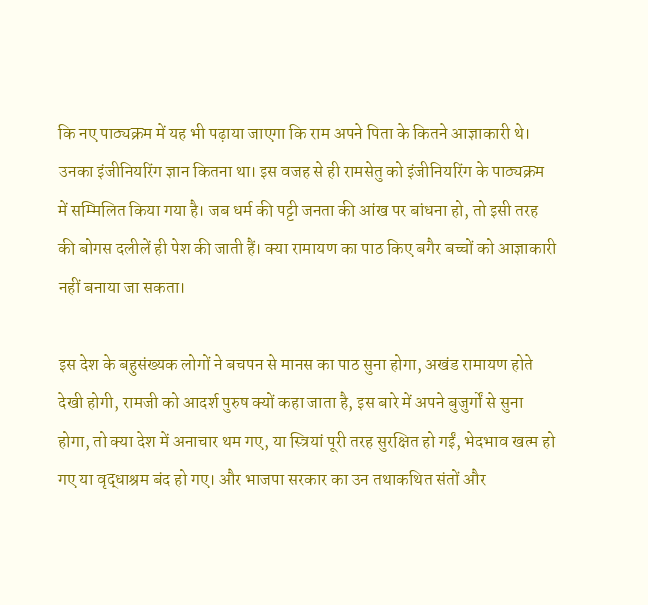कि नए पाठ्यक्रम में यह भी पढ़ाया जाएगा कि राम अपने पिता के कितने आज्ञाकारी थे। उनका इंजीनियरिंग ज्ञान कितना था। इस वजह से ही रामसेतु को इंजीनियरिंग के पाठ्यक्रम में सम्मिलित किया गया है। जब धर्म की पट्टी जनता की आंख पर बांधना हो, तो इसी तरह की बोगस दलीलें ही पेश की जाती हैं। क्या रामायण का पाठ किए बगैर बच्चों को आज्ञाकारी नहीं बनाया जा सकता।

इस देश के बहुसंख्यक लोगों ने बचपन से मानस का पाठ सुना होगा, अखंड रामायण होते देखी होगी, रामजी को आदर्श पुरुष क्यों कहा जाता है, इस बारे में अपने बुजुर्गों से सुना होगा, तो क्या देश में अनाचार थम गए, या स्त्रियां पूरी तरह सुरक्षित हो गईं, भेदभाव खत्म हो गए या वृद्धाश्रम बंद हो गए। और भाजपा सरकार का उन तथाकथित संतों और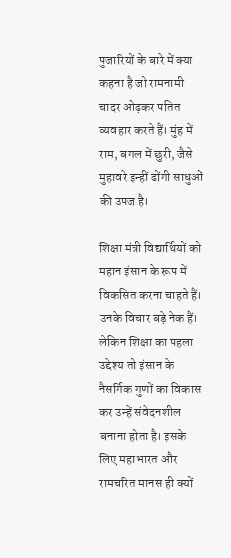पुजारियों के बारे में क्या कहना है जो रामनामी चादर ओढ़कर पतित व्यवहार करते हैं। मुंह में राम, बगल में छुरी, जैसे मुहावरे इन्हीं ढोंगी साधुओं की उपज है।

शिक्षा मंत्री विद्यार्थियों को महान इंसान के रूप में विकसित करना चाहते हैं। उनके विचार बड़े नेक हैं। लेकिन शिक्षा का पहला उद्देश्य तो इंसान के नैसर्गिक गुणों का विकास कर उन्हें संवेदनशील बनाना होता है। इसके लिए महाभारत और रामचरित मानस ही क्यों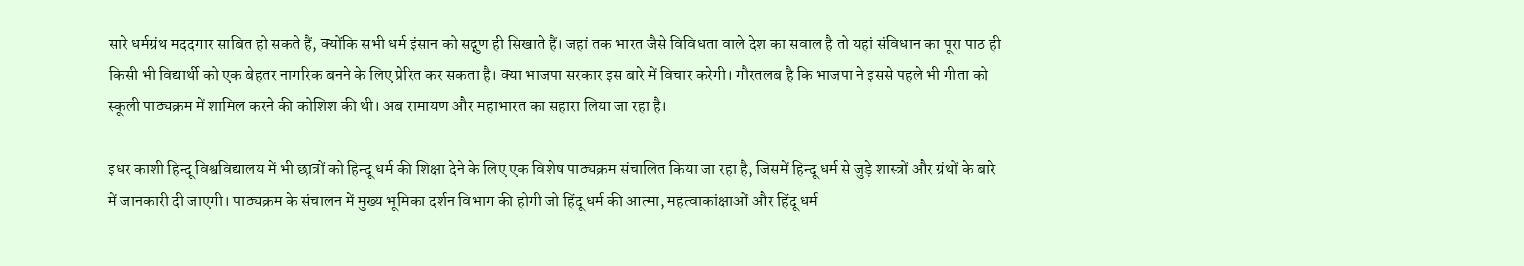सारे धर्मग्रंथ मददगार साबित हो सकते हैं, क्योंकि सभी धर्म इंसान को सद्गुण ही सिखाते हैं। जहां तक भारत जैसे विविधता वाले देश का सवाल है तो यहां संविधान का पूरा पाठ ही किसी भी विद्यार्थी को एक बेहतर नागरिक बनने के लिए प्रेरित कर सकता है। क्या भाजपा सरकार इस बारे में विचार करेगी। गौरतलब है कि भाजपा ने इससे पहले भी गीता को स्कूली पाठ्यक्रम में शामिल करने की कोशिश की थी। अब रामायण और महाभारत का सहारा लिया जा रहा है।

इधर काशी हिन्दू विश्वविद्यालय में भी छात्रों को हिन्दू धर्म की शिक्षा देने के लिए एक विशेष पाठ्यक्रम संचालित किया जा रहा है, जिसमें हिन्दू धर्म से जुड़े शास्त्रों और ग्रंथों के बारे में जानकारी दी जाएगी। पाठ्यक्रम के संचालन में मुख्य भूमिका दर्शन विभाग की होगी जो हिंदू धर्म की आत्मा, महत्वाकांक्षाओं और हिंदू धर्म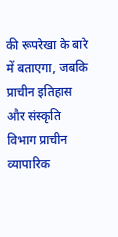की रूपरेखा के बारे में बताएगा, जबकि प्राचीन इतिहास और संस्कृति विभाग प्राचीन व्यापारिक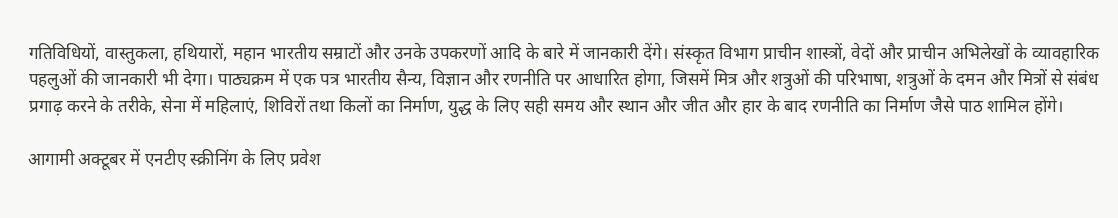गतिविधियों, वास्तुकला, हथियारों, महान भारतीय सम्राटों और उनके उपकरणों आदि के बारे में जानकारी देंगे। संस्कृत विभाग प्राचीन शास्त्रों, वेदों और प्राचीन अभिलेखों के व्यावहारिक पहलुओं की जानकारी भी देगा। पाठ्यक्रम में एक पत्र भारतीय सैन्य, विज्ञान और रणनीति पर आधारित होगा, जिसमें मित्र और शत्रुओं की परिभाषा, शत्रुओं के दमन और मित्रों से संबंध प्रगाढ़ करने के तरीके, सेना में महिलाएं, शिविरों तथा किलों का निर्माण, युद्ध के लिए सही समय और स्थान और जीत और हार के बाद रणनीति का निर्माण जैसे पाठ शामिल होंगे।

आगामी अक्टूबर में एनटीए स्क्रीनिंग के लिए प्रवेश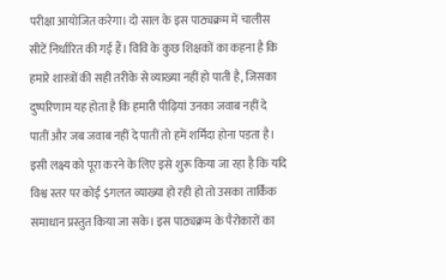परीक्षा आयोजित करेगा। दो साल के इस पाठ्यक्रम में चालीस सीटें निर्धारित की गई हैं। विवि के कुछ शिक्षकों का कहना है कि हमारे शास्त्रों की सही तरीके से व्याख्या नहीं हो पाती है, जिसका दुष्परिणाम यह होता है कि हमारी पीढ़ियां उनका जवाब नहीं दे पातीं और जब जवाब नहीं दे पातीं तो हमें शर्मिंदा होना पड़ता है। इसी लक्ष्य को पूरा करने के लिए इसे शुरू किया जा रहा है कि यदि विश्व स्तर पर कोई $गलत व्याख्या हो रही हो तो उसका तार्किक समाधान प्रस्तुत किया जा सके। इस पाठ्यक्रम के पैरोकारों का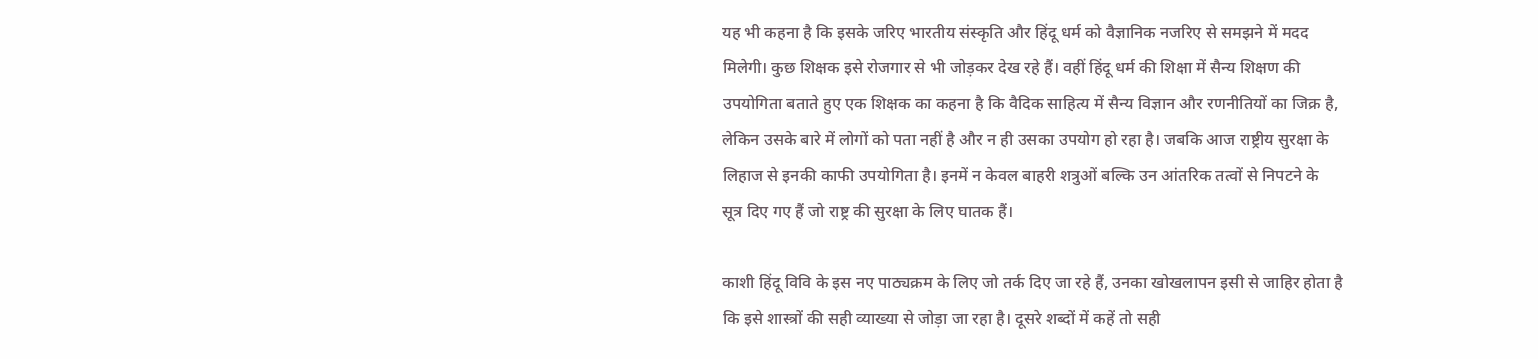यह भी कहना है कि इसके जरिए भारतीय संस्कृति और हिंदू धर्म को वैज्ञानिक नजरिए से समझने में मदद मिलेगी। कुछ शिक्षक इसे रोजगार से भी जोड़कर देख रहे हैं। वहीं हिंदू धर्म की शिक्षा में सैन्य शिक्षण की उपयोगिता बताते हुए एक शिक्षक का कहना है कि वैदिक साहित्य में सैन्य विज्ञान और रणनीतियों का जिक्र है, लेकिन उसके बारे में लोगों को पता नहीं है और न ही उसका उपयोग हो रहा है। जबकि आज राष्ट्रीय सुरक्षा के लिहाज से इनकी काफी उपयोगिता है। इनमें न केवल बाहरी शत्रुओं बल्कि उन आंतरिक तत्वों से निपटने के सूत्र दिए गए हैं जो राष्ट्र की सुरक्षा के लिए घातक हैं।

काशी हिंदू विवि के इस नए पाठ्यक्रम के लिए जो तर्क दिए जा रहे हैं, उनका खोखलापन इसी से जाहिर होता है कि इसे शास्त्रों की सही व्याख्या से जोड़ा जा रहा है। दूसरे शब्दों में कहें तो सही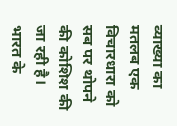व्याख्या का मतलब एक विचारधारा को सब पर थोपने की कोशिश की जा रही है। भारत के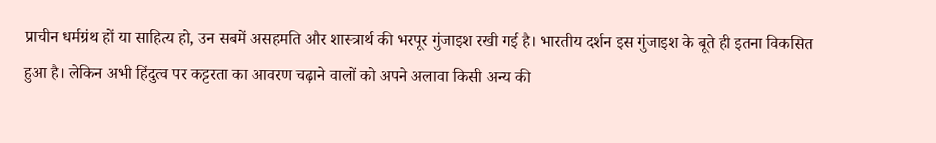प्राचीन धर्मग्रंथ हों या साहित्य हो, उन सबमें असहमति और शास्त्रार्थ की भरपूर गुंजाइश रखी गई है। भारतीय दर्शन इस गुंजाइश के बूते ही इतना विकसित हुआ है। लेकिन अभी हिंदुत्व पर कट्टरता का आवरण चढ़ाने वालों को अपने अलावा किसी अन्य की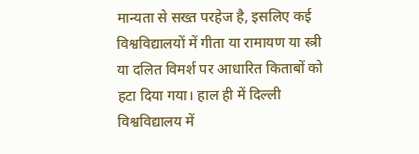मान्यता से सख्त परहेज है, इसलिए कई विश्वविद्यालयों में गीता या रामायण या स्त्री या दलित विमर्श पर आधारित किताबों को हटा दिया गया। हाल ही में दिल्ली विश्वविद्यालय में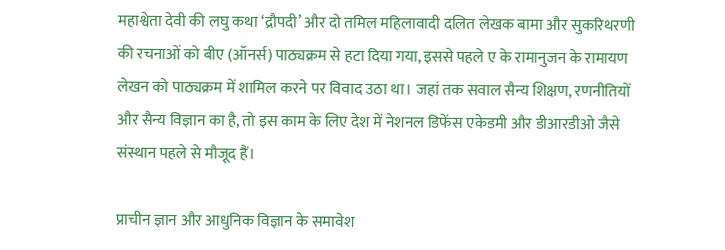महाश्वेता देवी की लघु कथा ‘द्रौपदी’ और दो तमिल महिलावादी दलित लेखक बामा और सुकरिथरणी की रचनाओं को बीए (ऑनर्स) पाठ्यक्रम से हटा दिया गया, इससे पहले ए के रामानुजन के रामायण लेखन को पाठ्यक्रम में शामिल करने पर विवाद उठा था। जहां तक सवाल सैन्य शिक्षण, रणनीतियों और सैन्य विज्ञान का है, तो इस काम के लिए देश में नेशनल डिफेंस एकेडमी और डीआरडीओ जैसे संस्थान पहले से मौजूद हैं।

प्राचीन ज्ञान और आधुनिक विज्ञान के समावेश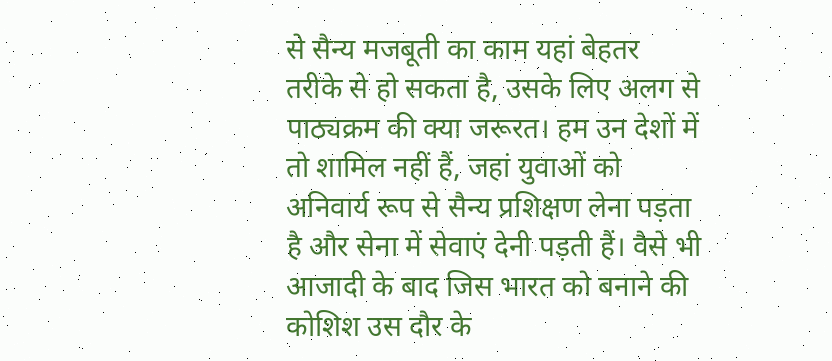से सैन्य मजबूती का काम यहां बेहतर तरीके से हो सकता है, उसके लिए अलग से पाठ्यक्रम की क्या जरूरत। हम उन देशों में तो शामिल नहीं हैं, जहां युवाओं को अनिवार्य रूप से सैन्य प्रशिक्षण लेना पड़ता है और सेना में सेवाएं देनी पड़ती हैं। वैसे भी आजादी के बाद जिस भारत को बनाने की कोशिश उस दौर के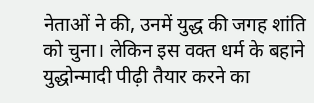नेताओं ने की, उनमें युद्ध की जगह शांति को चुना। लेकिन इस वक्त धर्म के बहाने युद्धोन्मादी पीढ़ी तैयार करने का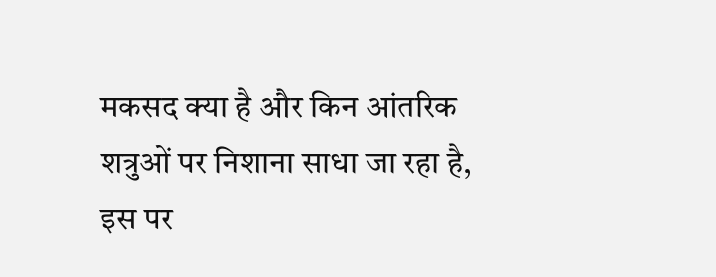मकसद क्या है और किन आंतरिक शत्रुओं पर निशाना साधा जा रहा है, इस पर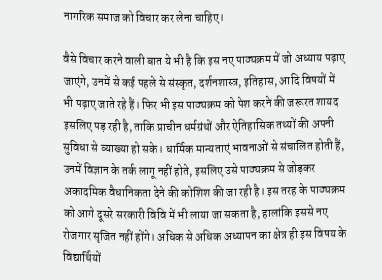नागरिक समाज को विचार कर लेना चाहिए।

वैसे विचार करने वाली बात ये भी है कि इस नए पाठ्यक्रम में जो अध्याय पढ़ाए जाएंगे, उनमें से कई पहले से संस्कृत, दर्शनशास्त्र, इतिहास, आदि विषयों में भी पढ़ाए जाते रहे हैं। फिर भी इस पाठ्यक्रम को पेश करने की जरूरत शायद इसलिए पड़ रही है, ताकि प्राचीन धर्मग्रंथों और ऐतिहासिक तथ्यों की अपनी सुविधा से व्याख्या हो सके। धार्मिक मान्यताएं भावनाओं से संचालित होती हैं, उनमें विज्ञान के तर्क लागू नहीं होते, इसलिए उसे पाठ्यक्रम से जोड़कर अकादमिक वैधानिकता देने की कोशिश की जा रही है। इस तरह के पाठ्यक्रम को आगे दूसरे सरकारी विवि में भी लाया जा सकता है, हालांकि इससे नए रोजगार सृजित नहीं होंगे। अधिक से अधिक अध्यापन का क्षेत्र ही इस विषय के विद्यार्थियों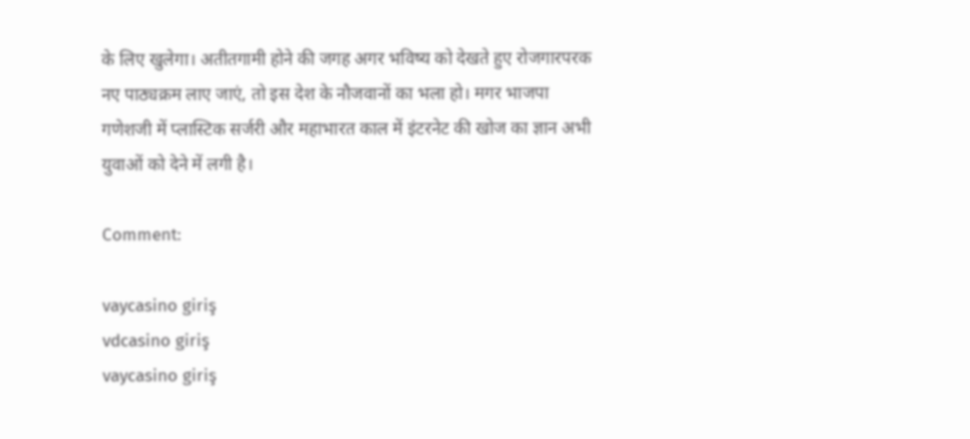के लिए खुलेगा। अतीतगामी होने की जगह अगर भविष्य को देखते हुए रोजगारपरक नए पाठ्यक्रम लाए जाएं, तो इस देश के नौजवानों का भला हो। मगर भाजपा गणेशजी में प्लास्टिक सर्जरी और महाभारत काल में इंटरनेट की खोज का ज्ञान अभी युवाओं को देने में लगी है।

Comment:

vaycasino giriş
vdcasino giriş
vaycasino giriş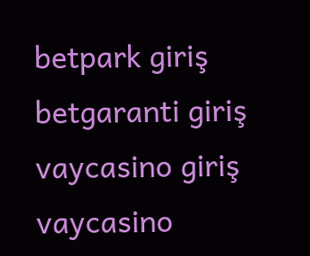betpark giriş
betgaranti giriş
vaycasino giriş
vaycasino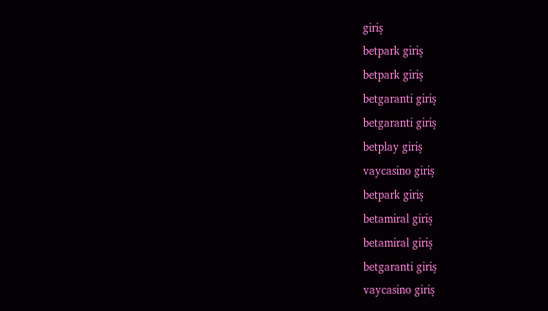giriş
betpark giriş
betpark giriş
betgaranti giriş
betgaranti giriş
betplay giriş
vaycasino giriş
betpark giriş
betamiral giriş
betamiral giriş
betgaranti giriş
vaycasino giriş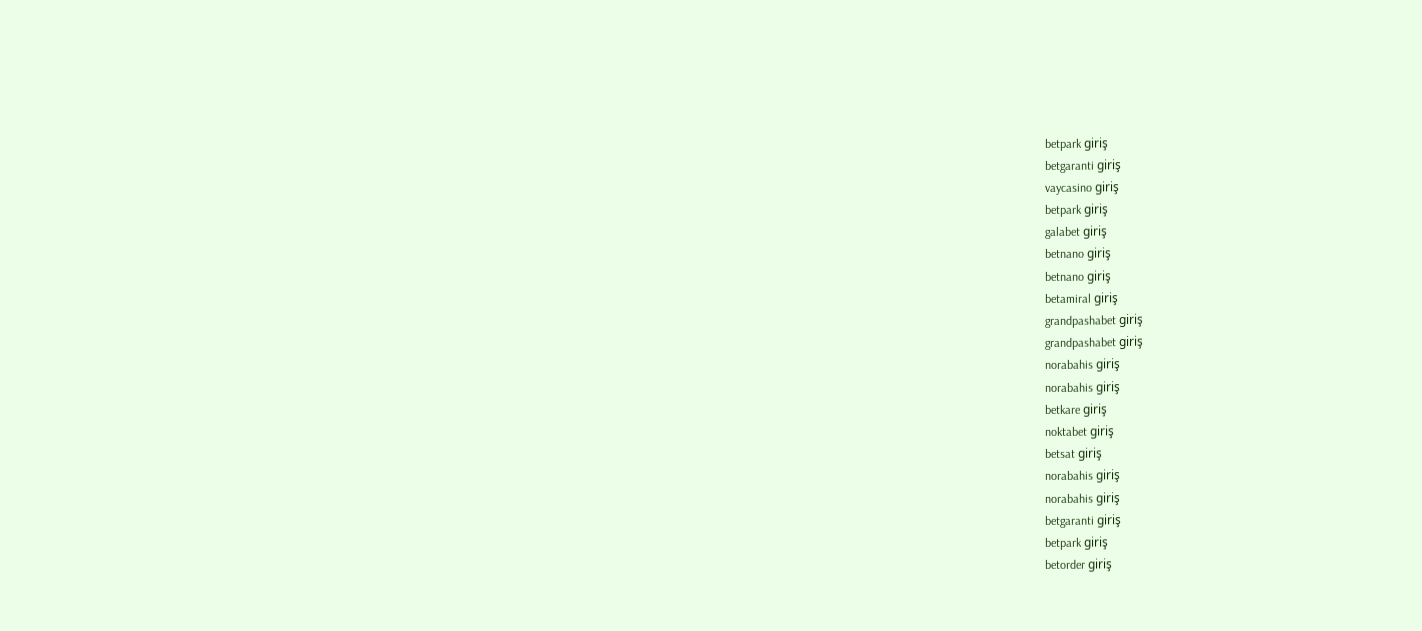betpark giriş
betgaranti giriş
vaycasino giriş
betpark giriş
galabet giriş
betnano giriş
betnano giriş
betamiral giriş
grandpashabet giriş
grandpashabet giriş
norabahis giriş
norabahis giriş
betkare giriş
noktabet giriş
betsat giriş
norabahis giriş
norabahis giriş
betgaranti giriş
betpark giriş
betorder giriş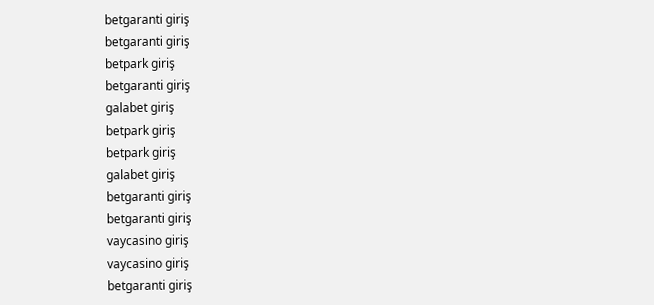betgaranti giriş
betgaranti giriş
betpark giriş
betgaranti giriş
galabet giriş
betpark giriş
betpark giriş
galabet giriş
betgaranti giriş
betgaranti giriş
vaycasino giriş
vaycasino giriş
betgaranti giriş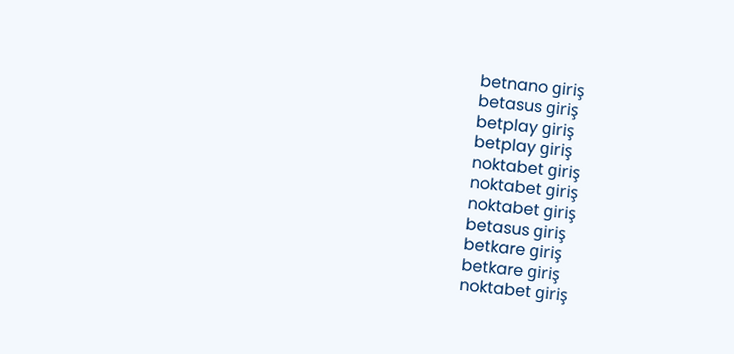betnano giriş
betasus giriş
betplay giriş
betplay giriş
noktabet giriş
noktabet giriş
noktabet giriş
betasus giriş
betkare giriş
betkare giriş
noktabet giriş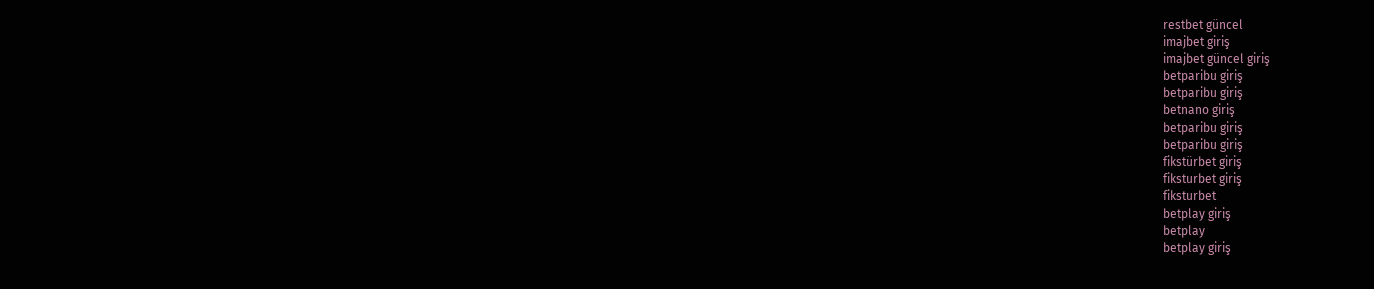restbet güncel
imajbet giriş
imajbet güncel giriş
betparibu giriş
betparibu giriş
betnano giriş
betparibu giriş
betparibu giriş
fikstürbet giriş
fiksturbet giriş
fiksturbet
betplay giriş
betplay
betplay giriş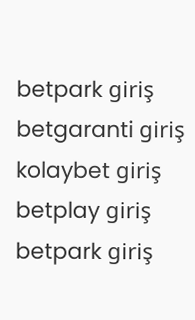betpark giriş
betgaranti giriş
kolaybet giriş
betplay giriş
betpark giriş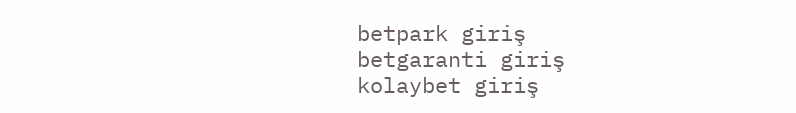betpark giriş
betgaranti giriş
kolaybet giriş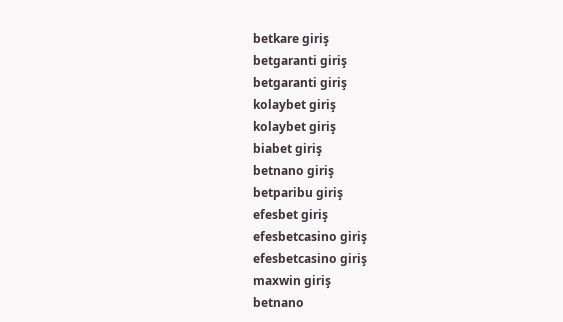betkare giriş
betgaranti giriş
betgaranti giriş
kolaybet giriş
kolaybet giriş
biabet giriş
betnano giriş
betparibu giriş
efesbet giriş
efesbetcasino giriş
efesbetcasino giriş
maxwin giriş
betnano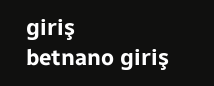giriş
betnano giriş